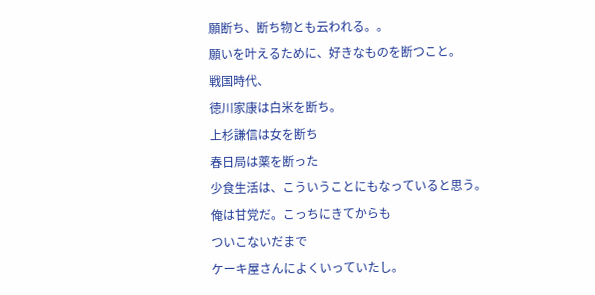願断ち、断ち物とも云われる。。
願いを叶えるために、好きなものを断つこと。
戦国時代、
徳川家康は白米を断ち。
上杉謙信は女を断ち
春日局は薬を断った
少食生活は、こういうことにもなっていると思う。
俺は甘党だ。こっちにきてからも
ついこないだまで
ケーキ屋さんによくいっていたし。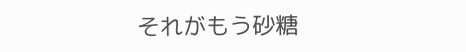それがもう砂糖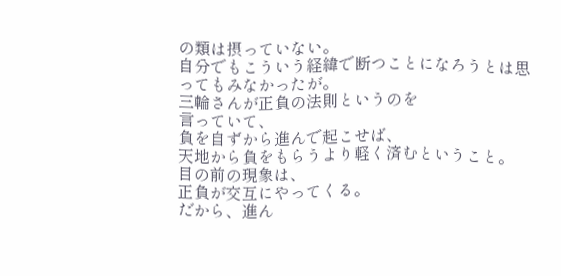の類は摂っていない。
自分でもこういう経緯で断つことになろうとは思ってもみなかったが。
三輪さんが正負の法則というのを
言っていて、
負を自ずから進んで起こせば、
天地から負をもらうより軽く済むということ。
目の前の現象は、
正負が交互にやってくる。
だから、進ん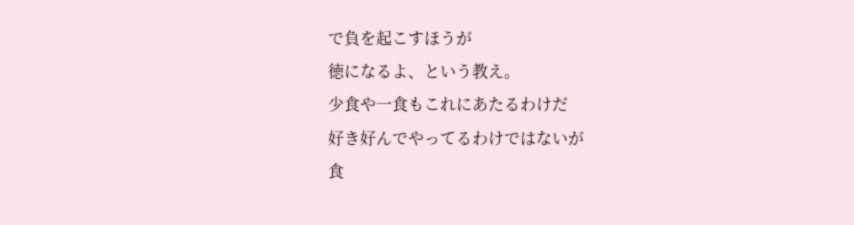で負を起こすほうが
徳になるよ、という教え。
少食や一食もこれにあたるわけだ
好き好んでやってるわけではないが
食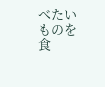べたいものを食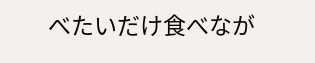べたいだけ食べなが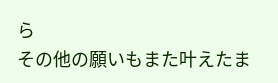ら
その他の願いもまた叶えたま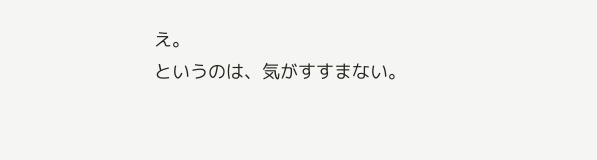え。
というのは、気がすすまない。